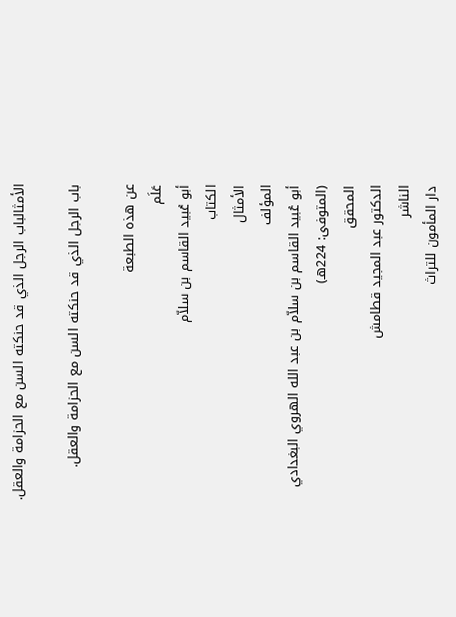الأمثالباب الرجل الذي قد حنكته السن مع الحزامة والعقل.

باب الرجل الذي قد حنكته السن مع الحزامة والعقل.

عن هذه الطبعة
عَلَم
أبو عُبيد القاسم بن سلاّم
الكتاب
الأمثال
المؤلف
أبو عُبيد القاسم بن سلاّم بن عبد الله الهروي البغدادي (المتوفى: 224هـ)
المحقق
الدكتور عبد المجيد قطامش
الناشر
دار المأمون للتراث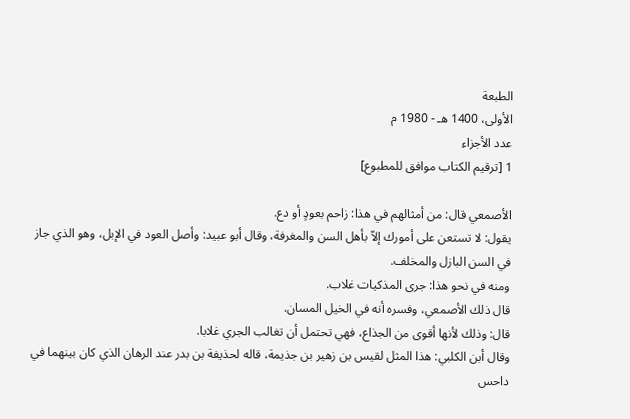الطبعة
الأولى، 1400 هـ - 1980 م
عدد الأجزاء
1 [ترقيم الكتاب موافق للمطبوع]

الأصمعي قال: من أمثالهم في هذا: زاحم بعودٍ أو دع.
يقول: لا تستعن على أمورك إلاّ بأهل السن والمغرفة، وقال أبو عبيد: وأصل العود في الإبل، وهو الذي جاز في السن البازل والمخلف.
ومنه في نحو هذا: جرى المذكيات غلاب.
قال ذلك الأصمعي، وفسره أنه في الخيل المسان.
قال: وذلك لأنها أقوى من الجذاع، فهي تحتمل أن تغالب الجري غلابا.
وقال أبن الكلبي: هذا المثل لقيس بن زهير بن جذيمة، قاله لحذيفة بن بدر عند الرهان الذي كان بينهما في داحس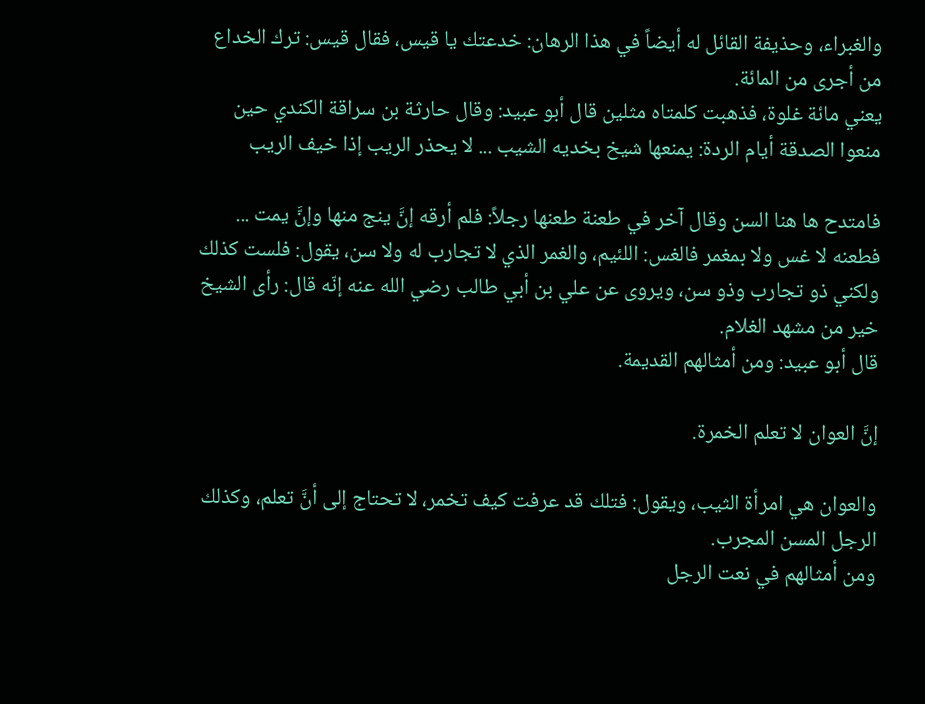والغبراء، وحذيفة القائل له أيضاً في هذا الرهان: خدعتك يا قيس، فقال قيس: ترك الخداع من أجرى من المائة.
يعني مائة غلوة، فذهبت كلمتاه مثلين قال أبو عبيد: وقال حارثة بن سراقة الكندي حين منعوا الصدقة أيام الردة: يمنعها شيخ بخديه الشيب ... لا يحذر الريب إذا خيف الريب

فامتدح ها هنا السن وقال آخر في طعنة طعنها رجلاً: فلم أرقه إنَّ ينج منها وإنَّ يمت ... فطعنه لا غس ولا بمغمر فالغس: اللئيم، والغمر الذي لا تجارب له ولا سن، يقول: فلست كذلك ولكني ذو تجارب وذو سن، ويروى عن علي بن أبي طالب رضي الله عنه إنّه قال: رأى الشيخ خير من مشهد الغلام.
قال أبو عبيد: ومن أمثالهم القديمة.

إنَّ العوان لا تعلم الخمرة.

والعوان هي امرأة الثيب، ويقول: فتلك قد عرفت كيف تخمر، لا تحتاج إلى أنَّ تعلم، وكذلك الرجل المسن المجرب.
ومن أمثالهم في نعت الرجل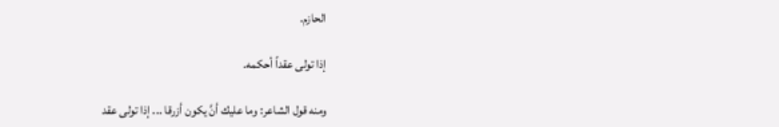الحازم.

إذا تولى عقداً أحكمه.

ومنه قول الشاعر: وما عليك أنَّ يكون أزرقا ... إذا تولى عقد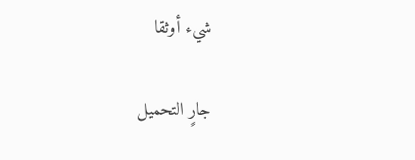شيء أوثقا

جارٍ التحميل